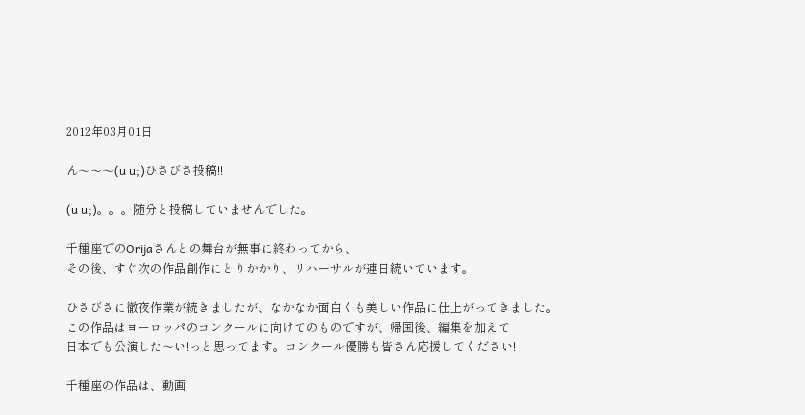2012年03月01日

ん〜〜〜(u u;)ひさびさ投稿!!

(u u;)。。。随分と投稿していませんでした。

千種座でのOrijaさんとの舞台が無事に終わってから、
その後、すぐ次の作品創作にとりかかり、リハーサルが連日続いています。

ひさびさに徹夜作業が続きましたが、なかなか面白くも美しい作品に仕上がってきました。
この作品はヨーロッパのコンクールに向けてのものですが、帰国後、編集を加えて
日本でも公演した〜い!っと思ってます。コンクール優勝も皆さん応援してください!

千種座の作品は、動画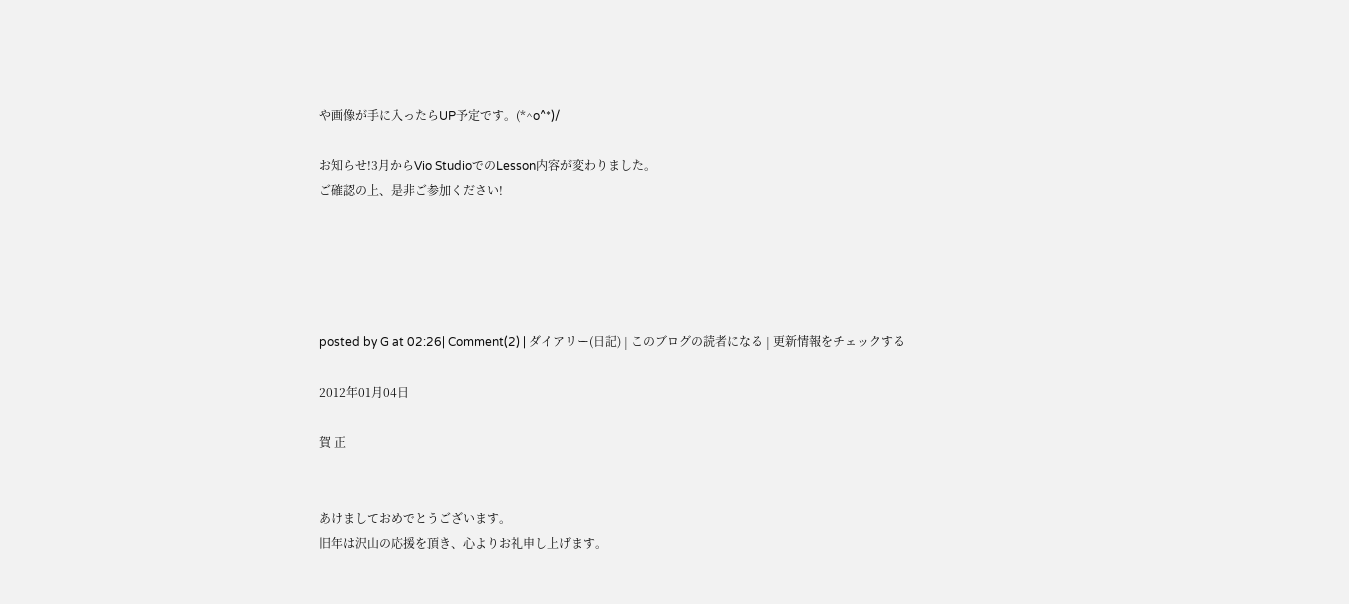や画像が手に入ったらUP予定です。(*^o^*)/

お知らせ!3月からVio StudioでのLesson内容が変わりました。
ご確認の上、是非ご参加ください!





posted by G at 02:26| Comment(2) | ダイアリー(日記) | このブログの読者になる | 更新情報をチェックする

2012年01月04日

賀 正


あけましておめでとうございます。
旧年は沢山の応援を頂き、心よりお礼申し上げます。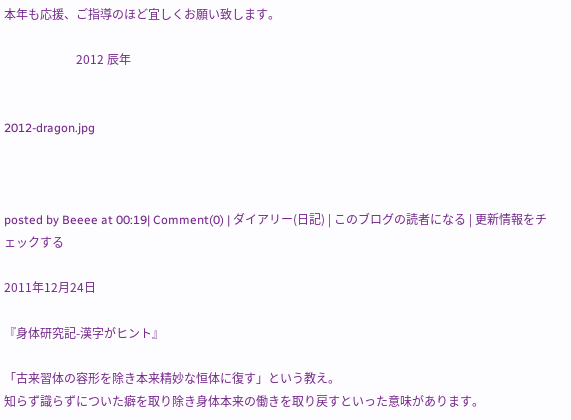本年も応援、ご指導のほど宜しくお願い致します。

                        2012 辰年


2012-dragon.jpg



posted by Beeee at 00:19| Comment(0) | ダイアリー(日記) | このブログの読者になる | 更新情報をチェックする

2011年12月24日

『身体研究記-漢字がヒント』

「古来習体の容形を除き本来精妙な恒体に復す」という教え。
知らず識らずについた癖を取り除き身体本来の働きを取り戻すといった意味があります。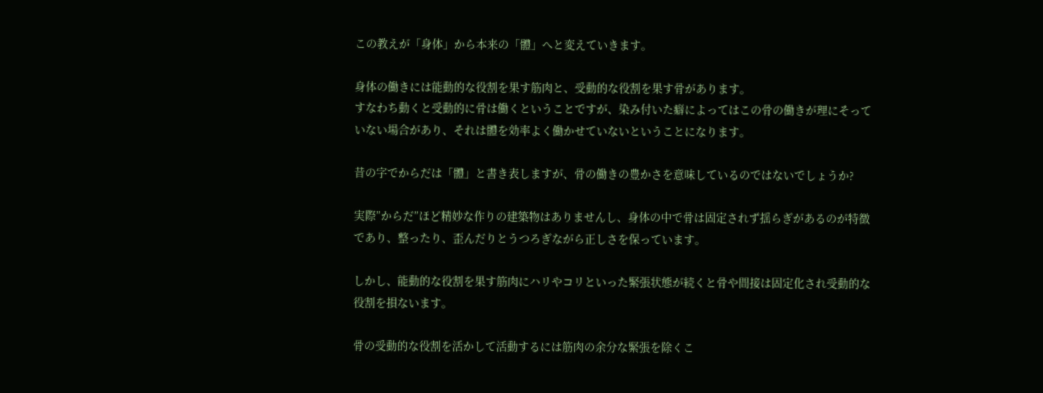この教えが「身体」から本来の「體」へと変えていきます。

身体の働きには能動的な役割を果す筋肉と、受動的な役割を果す骨があります。
すなわち動くと受動的に骨は働くということですが、染み付いた癖によってはこの骨の働きが理にそっていない場合があり、それは體を効率よく働かせていないということになります。

昔の字でからだは「體」と書き表しますが、骨の働きの豊かさを意味しているのではないでしょうか?

実際”からだ”ほど精妙な作りの建築物はありませんし、身体の中で骨は固定されず揺らぎがあるのが特徴であり、整ったり、歪んだりとうつろぎながら正しさを保っています。

しかし、能動的な役割を果す筋肉にハリやコリといった緊張状態が続くと骨や間接は固定化され受動的な役割を損ないます。

骨の受動的な役割を活かして活動するには筋肉の余分な緊張を除くこ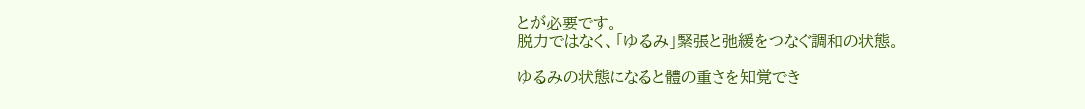とが必要です。
脱力ではなく、「ゆるみ」緊張と弛緩をつなぐ調和の状態。

ゆるみの状態になると體の重さを知覚でき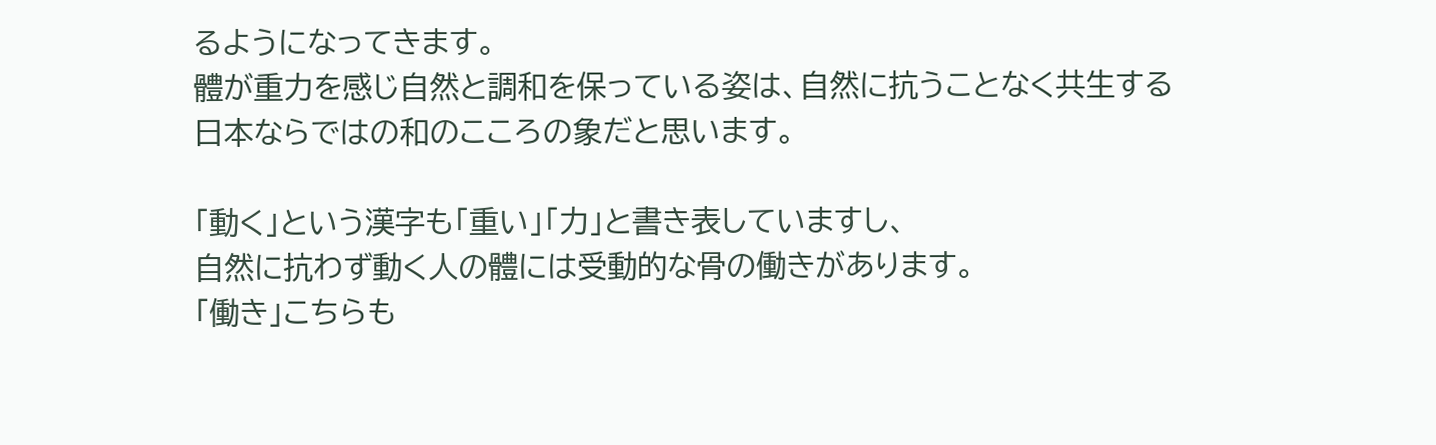るようになってきます。
體が重力を感じ自然と調和を保っている姿は、自然に抗うことなく共生する
日本ならではの和のこころの象だと思います。

「動く」という漢字も「重い」「力」と書き表していますし、
自然に抗わず動く人の體には受動的な骨の働きがあります。
「働き」こちらも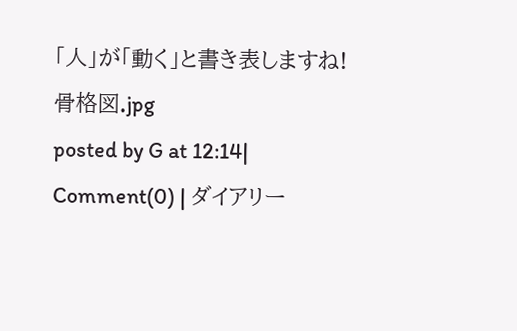「人」が「動く」と書き表しますね!
骨格図.jpg
posted by G at 12:14| Comment(0) | ダイアリー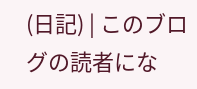(日記) | このブログの読者にな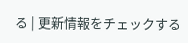る | 更新情報をチェックする